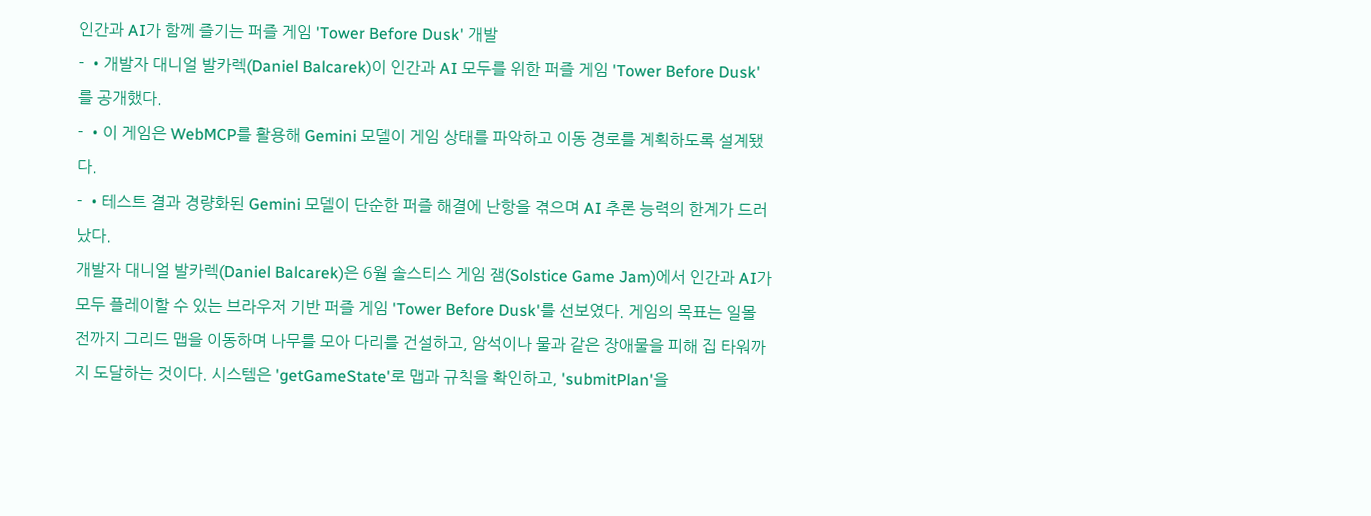인간과 AI가 함께 즐기는 퍼즐 게임 'Tower Before Dusk' 개발
- •개발자 대니얼 발카렉(Daniel Balcarek)이 인간과 AI 모두를 위한 퍼즐 게임 'Tower Before Dusk'를 공개했다.
- •이 게임은 WebMCP를 활용해 Gemini 모델이 게임 상태를 파악하고 이동 경로를 계획하도록 설계됐다.
- •테스트 결과 경량화된 Gemini 모델이 단순한 퍼즐 해결에 난항을 겪으며 AI 추론 능력의 한계가 드러났다.
개발자 대니얼 발카렉(Daniel Balcarek)은 6월 솔스티스 게임 잼(Solstice Game Jam)에서 인간과 AI가 모두 플레이할 수 있는 브라우저 기반 퍼즐 게임 'Tower Before Dusk'를 선보였다. 게임의 목표는 일몰 전까지 그리드 맵을 이동하며 나무를 모아 다리를 건설하고, 암석이나 물과 같은 장애물을 피해 집 타워까지 도달하는 것이다. 시스템은 'getGameState'로 맵과 규칙을 확인하고, 'submitPlan'을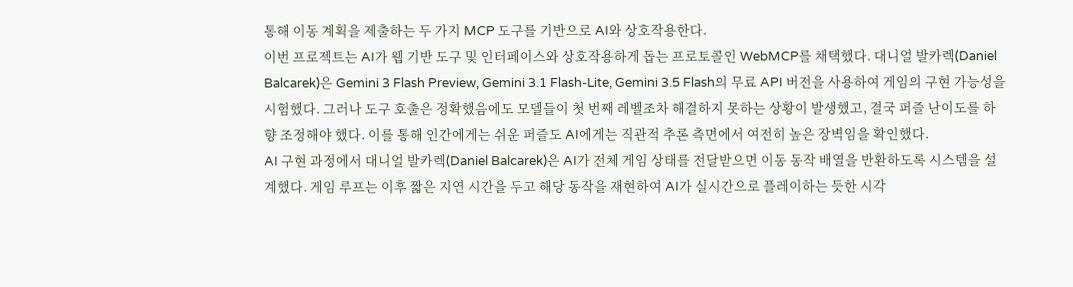통해 이동 계획을 제출하는 두 가지 MCP 도구를 기반으로 AI와 상호작용한다.
이번 프로젝트는 AI가 웹 기반 도구 및 인터페이스와 상호작용하게 돕는 프로토콜인 WebMCP를 채택했다. 대니얼 발카렉(Daniel Balcarek)은 Gemini 3 Flash Preview, Gemini 3.1 Flash-Lite, Gemini 3.5 Flash의 무료 API 버전을 사용하여 게임의 구현 가능성을 시험했다. 그러나 도구 호출은 정확했음에도 모델들이 첫 번째 레벨조차 해결하지 못하는 상황이 발생했고, 결국 퍼즐 난이도를 하향 조정해야 했다. 이를 통해 인간에게는 쉬운 퍼즐도 AI에게는 직관적 추론 측면에서 여전히 높은 장벽임을 확인했다.
AI 구현 과정에서 대니얼 발카렉(Daniel Balcarek)은 AI가 전체 게임 상태를 전달받으면 이동 동작 배열을 반환하도록 시스템을 설계했다. 게임 루프는 이후 짧은 지연 시간을 두고 해당 동작을 재현하여 AI가 실시간으로 플레이하는 듯한 시각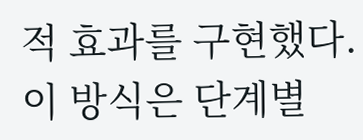적 효과를 구현했다. 이 방식은 단계별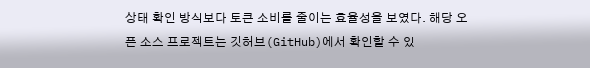상태 확인 방식보다 토큰 소비를 줄이는 효율성을 보였다. 해당 오픈 소스 프로젝트는 깃허브(GitHub)에서 확인할 수 있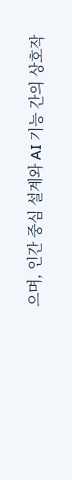으며, 인간 중심 설계와 AI 기능 간의 상호작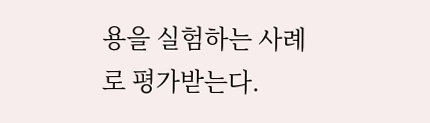용을 실험하는 사례로 평가받는다.